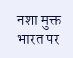नशा मुक्त भारत पर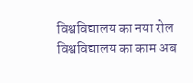विश्वविद्यालय का नया रोल
विश्वविद्यालय का काम अब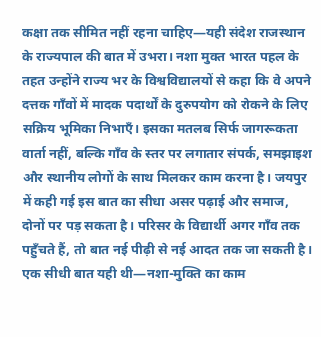कक्षा तक सीमित नहीं रहना चाहिए—यही संदेश राजस्थान के राज्यपाल की बात में उभरा। नशा मुक्त भारत पहल के तहत उन्होंने राज्य भर के विश्वविद्यालयों से कहा कि वे अपने दत्तक गाँवों में मादक पदार्थों के दुरुपयोग को रोकने के लिए सक्रिय भूमिका निभाएँ। इसका मतलब सिर्फ जागरूकता वार्ता नहीं, बल्कि गाँव के स्तर पर लगातार संपर्क, समझाइश और स्थानीय लोगों के साथ मिलकर काम करना है। जयपुर में कही गई इस बात का सीधा असर पढ़ाई और समाज, दोनों पर पड़ सकता है। परिसर के विद्यार्थी अगर गाँव तक पहुँचते हैं, तो बात नई पीढ़ी से नई आदत तक जा सकती है। एक सीधी बात यही थी—नशा-मुक्ति का काम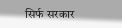सिर्फ सरकार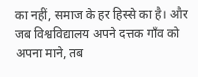का नहीं, समाज के हर हिस्से का है। और जब विश्वविद्यालय अपने दत्तक गाँव को अपना माने, तब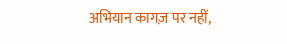अभियान कागज़ पर नहीं,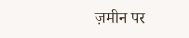ज़मीन पर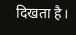दिखता है।